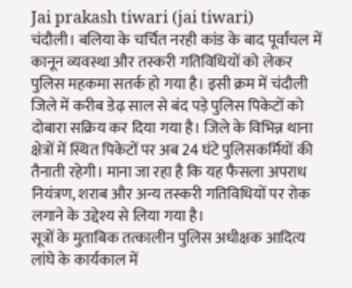Jai prakash tiwari (jai tiwari)
चंदौली। बलिया के चर्चित नरही कांड के बाद पूर्वांचल में कानून व्यवस्था और तस्करी गतिविधियों को लेकर पुलिस महकमा सतर्क हो गया है। इसी क्रम में चंदौली जिले में करीब डेढ़ साल से बंद पड़े पुलिस पिकेटों को दोबारा सक्रिय कर दिया गया है। जिले के विभिन्न थाना क्षेत्रों में स्थित पिकेटों पर अब 24 घंटे पुलिसकर्मियों की तैनाती रहेगी। माना जा रहा है कि यह फैसला अपराध नियंत्रण, शराब और अन्य तस्करी गतिविधियों पर रोक लगाने के उद्देश्य से लिया गया है।
सूत्रों के मुताबिक तत्कालीन पुलिस अधीक्षक आदित्य लांघे के कार्यकाल में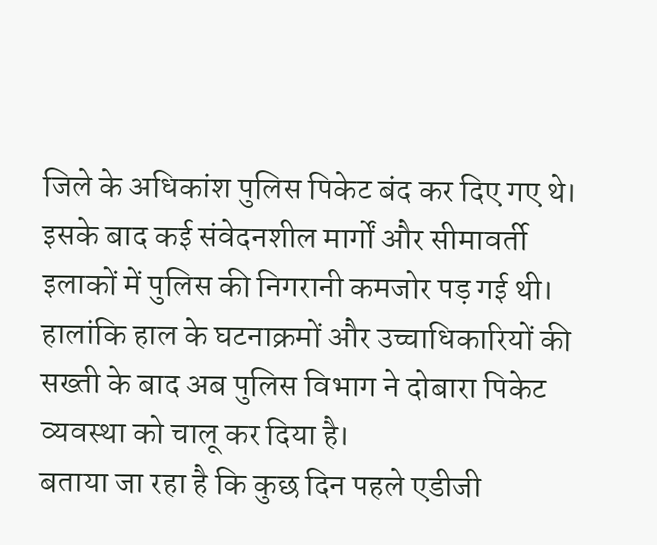जिले के अधिकांश पुलिस पिकेट बंद कर दिए गए थे। इसके बाद कई संवेदनशील मार्गों और सीमावर्ती इलाकों में पुलिस की निगरानी कमजोर पड़ गई थी। हालांकि हाल के घटनाक्रमों और उच्चाधिकारियों की सख्ती के बाद अब पुलिस विभाग ने दोबारा पिकेट व्यवस्था को चालू कर दिया है।
बताया जा रहा है कि कुछ दिन पहले एडीजी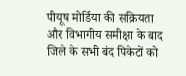पीयूष मोर्डिया की सक्रियता और विभागीय समीक्षा के बाद जिले के सभी बंद पिकेटों को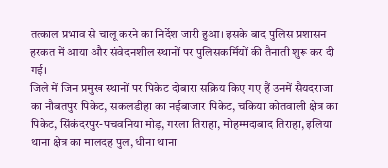तत्काल प्रभाव से चालू करने का निर्देश जारी हुआ। इसके बाद पुलिस प्रशासन हरकत में आया और संवेदनशील स्थानों पर पुलिसकर्मियों की तैनाती शुरू कर दी गई।
जिले में जिन प्रमुख स्थानों पर पिकेट दोबारा सक्रिय किए गए हैं उनमें सैयदराजा का नौबतपुर पिकेट, सकलडीहा का नईबाजार पिकेट, चकिया कोतवाली क्षेत्र का पिकेट, सिंकंदरपुर-पचवनिया मोड़, गरला तिराहा, मोहम्मदाबाद तिराहा, इलिया थाना क्षेत्र का मालदह पुल, धीना थाना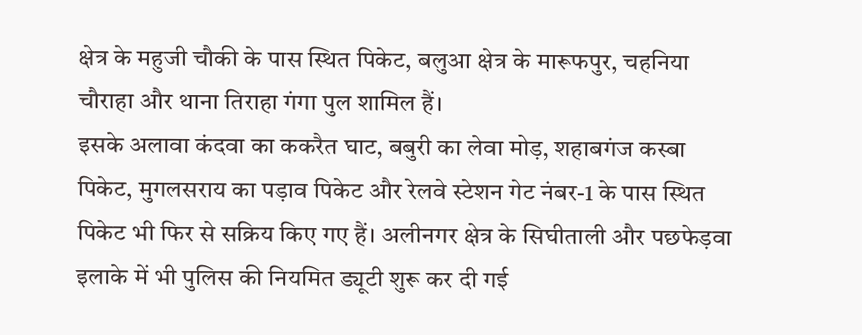क्षेत्र के महुजी चौकी के पास स्थित पिकेट, बलुआ क्षेत्र के मारूफपुर, चहनिया चौराहा और थाना तिराहा गंगा पुल शामिल हैं।
इसके अलावा कंदवा का ककरैत घाट, बबुरी का लेवा मोड़, शहाबगंज कस्बा पिकेट, मुगलसराय का पड़ाव पिकेट और रेलवे स्टेशन गेट नंबर-1 के पास स्थित पिकेट भी फिर से सक्रिय किए गए हैं। अलीनगर क्षेत्र के सिघीताली और पछफेड़वा इलाके में भी पुलिस की नियमित ड्यूटी शुरू कर दी गई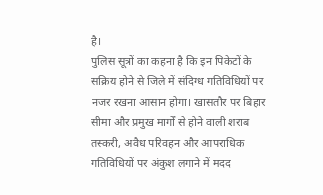है।
पुलिस सूत्रों का कहना है कि इन पिकेटों के सक्रिय होने से जिले में संदिग्ध गतिविधियों पर नजर रखना आसान होगा। खासतौर पर बिहार सीमा और प्रमुख मार्गों से होने वाली शराब तस्करी, अवैध परिवहन और आपराधिक गतिविधियों पर अंकुश लगाने में मदद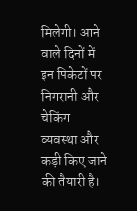मिलेगी। आने वाले दिनों में इन पिकेटों पर निगरानी और चेकिंग व्यवस्था और कड़ी किए जाने की तैयारी है।